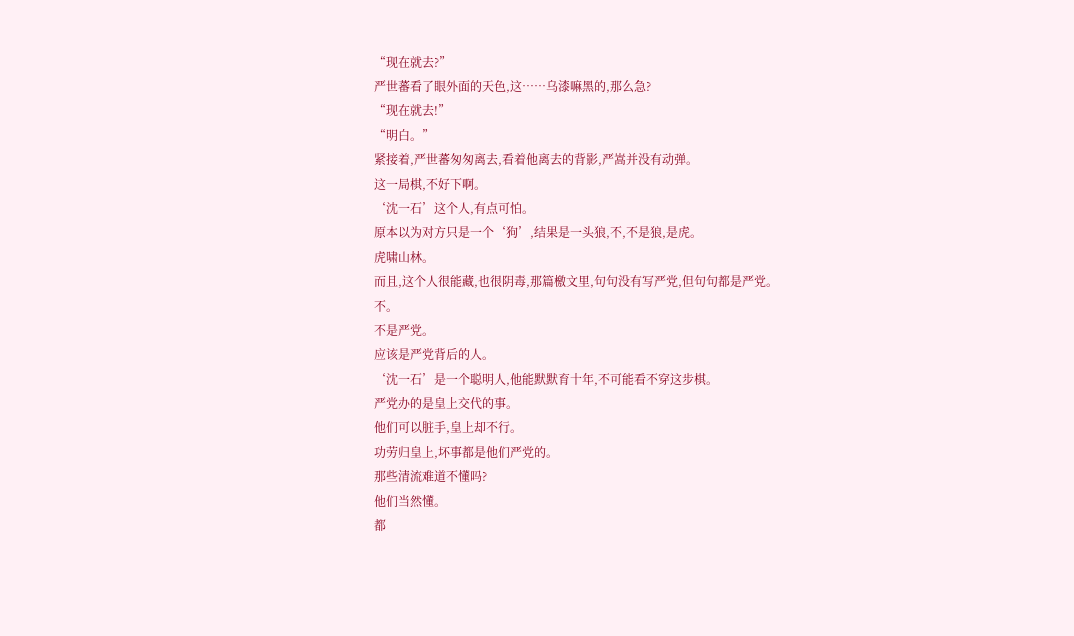“现在就去?”
严世蕃看了眼外面的天色,这……乌漆嘛黑的,那么急?
“现在就去!”
“明白。”
紧接着,严世蕃匆匆离去,看着他离去的背影,严嵩并没有动弹。
这一局棋,不好下啊。
‘沈一石’这个人,有点可怕。
原本以为对方只是一个‘狗’,结果是一头狼,不,不是狼,是虎。
虎啸山林。
而且,这个人很能藏,也很阴毒,那篇檄文里,句句没有写严党,但句句都是严党。
不。
不是严党。
应该是严党背后的人。
‘沈一石’是一个聪明人,他能默默育十年,不可能看不穿这步棋。
严党办的是皇上交代的事。
他们可以脏手,皇上却不行。
功劳归皇上,坏事都是他们严党的。
那些清流难道不懂吗?
他们当然懂。
都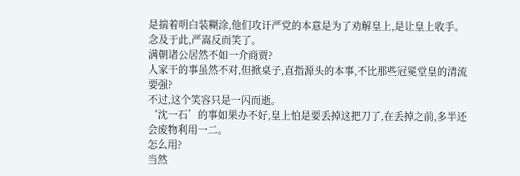是揣着明白装糊涂,他们攻讦严党的本意是为了劝解皇上,是让皇上收手。
念及于此,严嵩反而笑了。
满朝诸公居然不如一介商贾?
人家干的事虽然不对,但掀桌子,直指源头的本事,不比那些冠冕堂皇的清流要强?
不过,这个笑容只是一闪而逝。
‘沈一石’的事如果办不好,皇上怕是要丢掉这把刀了,在丢掉之前,多半还会废物利用一二。
怎么用?
当然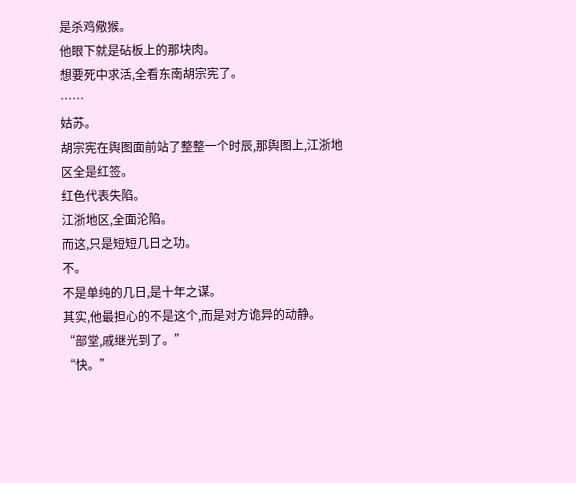是杀鸡儆猴。
他眼下就是砧板上的那块肉。
想要死中求活,全看东南胡宗宪了。
……
姑苏。
胡宗宪在舆图面前站了整整一个时辰,那舆图上,江浙地区全是红签。
红色代表失陷。
江浙地区,全面沦陷。
而这,只是短短几日之功。
不。
不是单纯的几日,是十年之谋。
其实,他最担心的不是这个,而是对方诡异的动静。
“部堂,戚继光到了。”
“快。”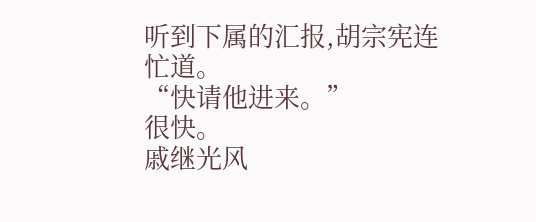听到下属的汇报,胡宗宪连忙道。
“快请他进来。”
很快。
戚继光风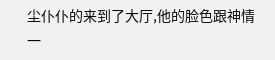尘仆仆的来到了大厅,他的脸色跟神情一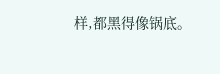样,都黑得像锅底。